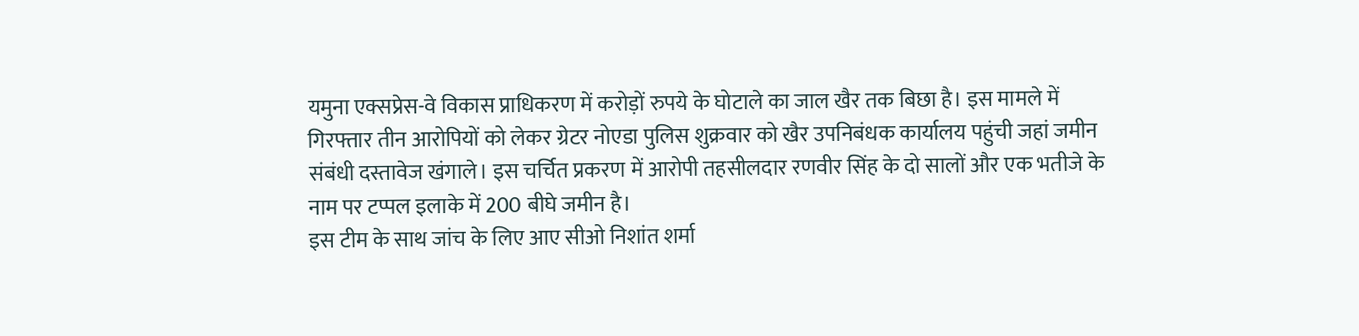यमुना एक्सप्रेस-वे विकास प्राधिकरण में करोड़ों रुपये के घोटाले का जाल खैर तक बिछा है। इस मामले में गिरफ्तार तीन आरोपियों को लेकर ग्रेटर नोएडा पुलिस शुक्रवार को खैर उपनिबंधक कार्यालय पहुंची जहां जमीन संबंधी दस्तावेज खंगाले। इस चर्चित प्रकरण में आरोपी तहसीलदार रणवीर सिंह के दो सालों और एक भतीजे के नाम पर टप्पल इलाके में 200 बीघे जमीन है।
इस टीम के साथ जांच के लिए आए सीओ निशांत शर्मा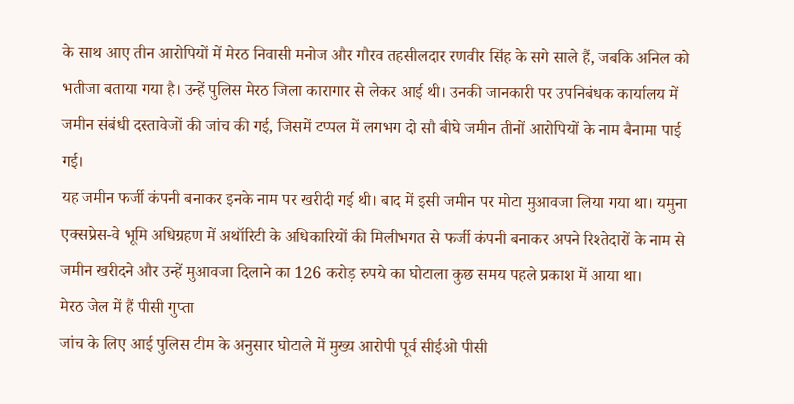के साथ आए तीन आरोपियों में मेरठ निवासी मनोज और गौरव तहसीलदार रणवीर सिंह के सगे साले हैं, जबकि अनिल को भतीजा बताया गया है। उन्हें पुलिस मेरठ जिला कारागार से लेकर आई थी। उनकी जानकारी पर उपनिबंधक कार्यालय में जमीन संबंधी दस्तावेजों की जांच की गई, जिसमें टप्पल में लगभग दो सौ बीघे जमीन तीनों आरोपियों के नाम बैनामा पाई गई।
यह जमीन फर्जी कंपनी बनाकर इनके नाम पर खरीदी गई थी। बाद में इसी जमीन पर मोटा मुआवजा लिया गया था। यमुना एक्सप्रेस-वे भूमि अधिग्रहण में अथॉरिटी के अधिकारियों की मिलीभगत से फर्जी कंपनी बनाकर अपने रिश्तेदारों के नाम से जमीन खरीदने और उन्हें मुआवजा दिलाने का 126 करोड़ रुपये का घोटाला कुछ समय पहले प्रकाश में आया था।
मेरठ जेल में हैं पीसी गुप्ता
जांच के लिए आई पुलिस टीम के अनुसार घोटाले में मुख्य आरोपी पूर्व सीईओ पीसी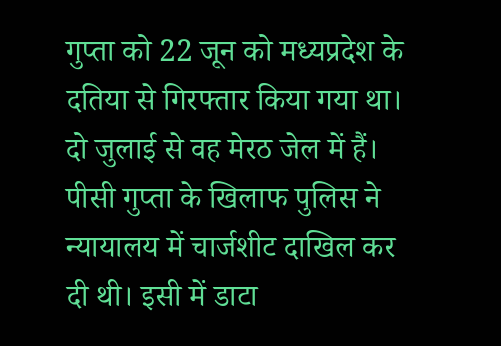गुप्ता को 22 जून को मध्यप्रदेश के दतिया से गिरफ्तार किया गया था। दो जुलाई से वह मेरठ जेल में हैं। पीसी गुप्ता के खिलाफ पुलिस ने न्यायालय में चार्जशीट दाखिल कर दी थी। इसी में डाटा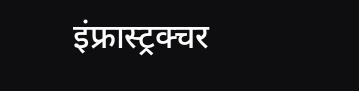इंफ्रास्ट्रक्चर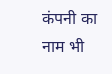कंपनी का नाम भी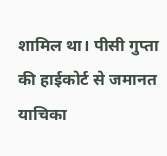शामिल था। पीसी गुप्ता की हाईकोर्ट से जमानत याचिका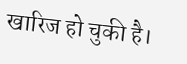खारिज हो चुकी है।